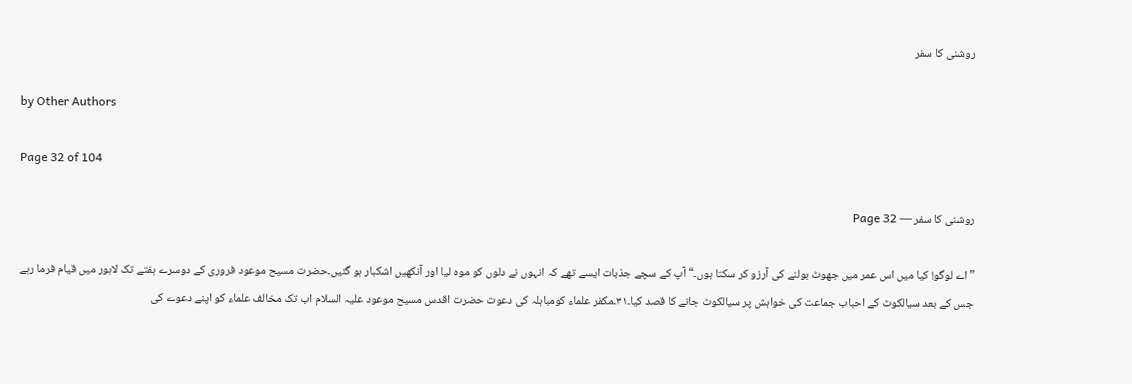روشنی کا سفر

by Other Authors

Page 32 of 104

روشنی کا سفر — Page 32

”اے لوگو! کیا میں اس عمر میں جھوٹ بولنے کی آرزو کر سکتا ہوں۔“ آپ کے سچے جذبات ایسے تھے کہ انہوں نے دلوں کو موہ لیا اور آنکھیں اشکبار ہو گئیں۔حضرت مسیح موعود فروری کے دوسرے ہفتے تک لاہور میں قیام فرما رہے جس کے بعد سیالکوٹ کے احباب جماعت کی خواہش پر سیالکوٹ جانے کا قصد کیا۔۳۱۔مکفر علماء کومباہلہ کی دعوت حضرت اقدس مسیح موعود علیہ السلام اب تک مخالف علماء کو اپنے دعوے کی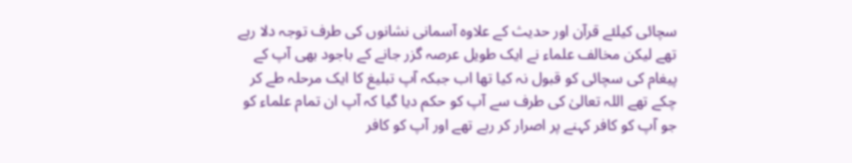سچائی کیلئے قرآن اور حدیث کے علاوہ آسمانی نشانوں کی طرف توجہ دلا رہے تھے لیکن مخالف علماء نے ایک طویل عرصہ گزر جانے کے باجود بھی آپ کے پیغام کی سچائی کو قبول نہ کیا تھا اب جبکہ آپ تبلیغ کا ایک مرحلہ طے کر چکے تھے اللہ تعالیٰ کی طرف سے آپ کو حکم دیا گیا کہ آپ ان تمام علماء کو جو آپ کو کافر کہنے پر اصرار کر رہے تھے اور آپ کو کافر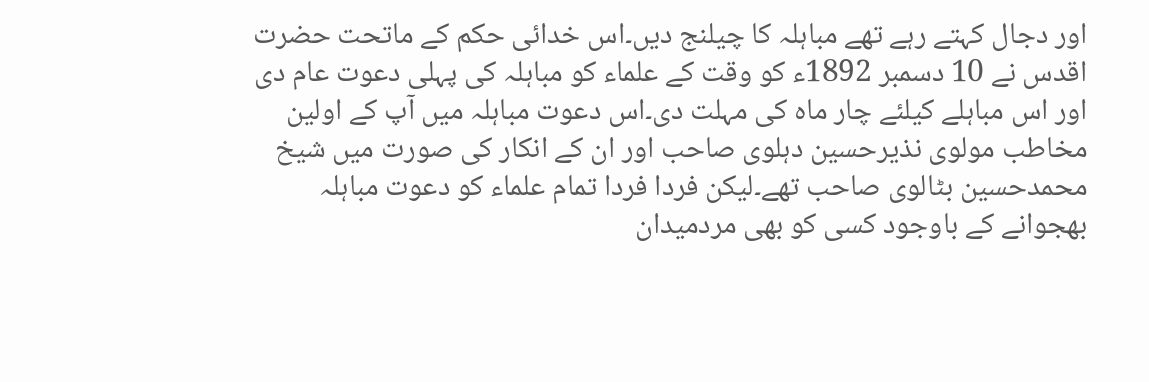اور دجال کہتے رہے تھے مباہلہ کا چیلنج دیں۔اس خدائی حکم کے ماتحت حضرت اقدس نے 10 دسمبر 1892ء کو وقت کے علماء کو مباہلہ کی پہلی دعوت عام دی اور اس مباہلے کیلئے چار ماہ کی مہلت دی۔اس دعوت مباہلہ میں آپ کے اولین مخاطب مولوی نذیرحسین دہلوی صاحب اور ان کے انکار کی صورت میں شیخ محمدحسین بٹالوی صاحب تھے۔لیکن فردا فردا تمام علماء کو دعوت مباہلہ بھجوانے کے باوجود کسی کو بھی مردمیدان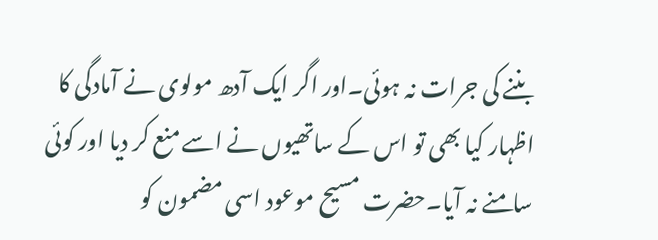بننے کی جرات نہ ہوئی۔اور اگر ایک آدھ مولوی نے آمادگی کا اظہار کیا بھی تو اس کے ساتھیوں نے اسے منع کر دیا اور کوئی سامنے نہ آیا۔حضرت مسیح موعود اسی مضمون کو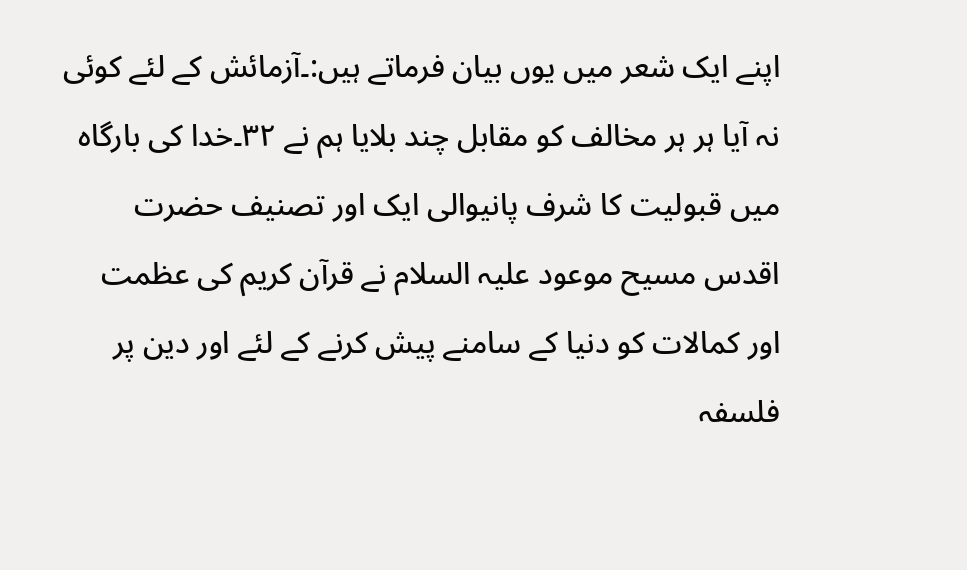اپنے ایک شعر میں یوں بیان فرماتے ہیں:۔آزمائش کے لئے کوئی نہ آیا ہر ہر مخالف کو مقابل چند بلایا ہم نے ۳۲۔خدا کی بارگاہ میں قبولیت کا شرف پانیوالی ایک اور تصنیف حضرت اقدس مسیح موعود علیہ السلام نے قرآن کریم کی عظمت اور کمالات کو دنیا کے سامنے پیش کرنے کے لئے اور دین پر فلسفہ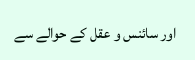اور سائنس و عقل کے حوالے سے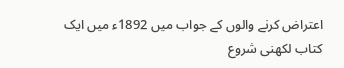اعتراض کرنے والوں کے جواب میں 1892ء میں ایک کتاب لکھنی شروع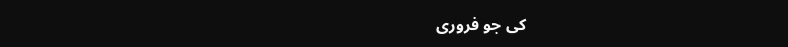کی جو فروری